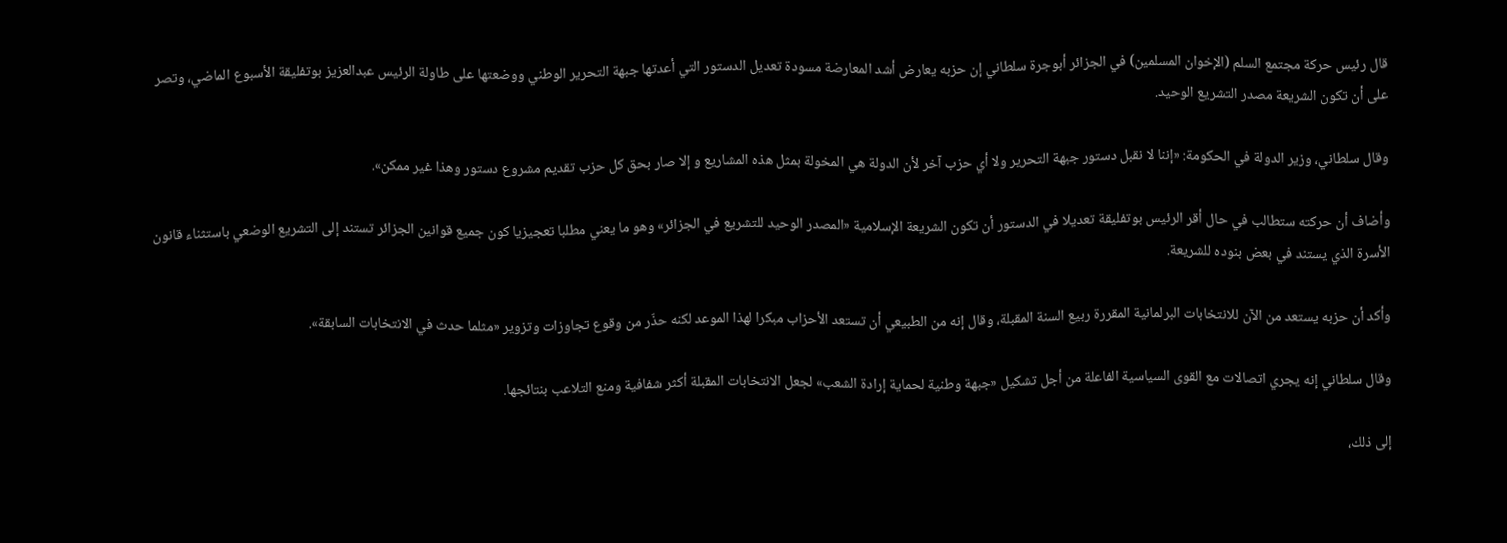قال رئيس حركة مجتمع السلم (الإخوان المسلمين) في الجزائر أبوجرة سلطاني إن حزبه يعارض أشد المعارضة مسودة تعديل الدستور التي أعدتها جبهة التحرير الوطني ووضعتها على طاولة الرئيس عبدالعزيز بوتفليقة الأسبوع الماضي، وتصر على أن تكون الشريعة مصدر التشريع الوحيد.

وقال سلطاني، وزير الدولة في الحكومة: «إننا لا نقبل دستور جبهة التحرير ولا أي حزب آخر لأن الدولة هي المخولة بمثل هذه المشاريع و إلا صار بحق كل حزب تقديم مشروع دستور وهذا غير ممكن».

وأضاف أن حركته ستطالب في حال أقر الرئيس بوتفليقة تعديلا في الدستور أن تكون الشريعة الإسلامية «المصدر الوحيد للتشريع في الجزائر» وهو ما يعني مطلبا تعجيزيا كون جميع قوانين الجزائر تستند إلى التشريع الوضعي باستثناء قانون الأسرة الذي يستند في بعض بنوده للشريعة.

وأكد أن حزبه يستعد من الآن للانتخابات البرلمانية المقررة ربيع السنة المقبلة، وقال إنه من الطبيعي أن تستعد الأحزاب مبكرا لهذا الموعد لكنه حذّر من وقوع تجاوزات وتزوير «مثلما حدث في الانتخابات السابقة».

وقال سلطاني إنه يجري اتصالات مع القوى السياسية الفاعلة من أجل تشكيل «جبهة وطنية لحماية إرادة الشعب» لجعل الانتخابات المقبلة أكثر شفافية ومنع التلاعب بنتائجها.

إلى ذلك،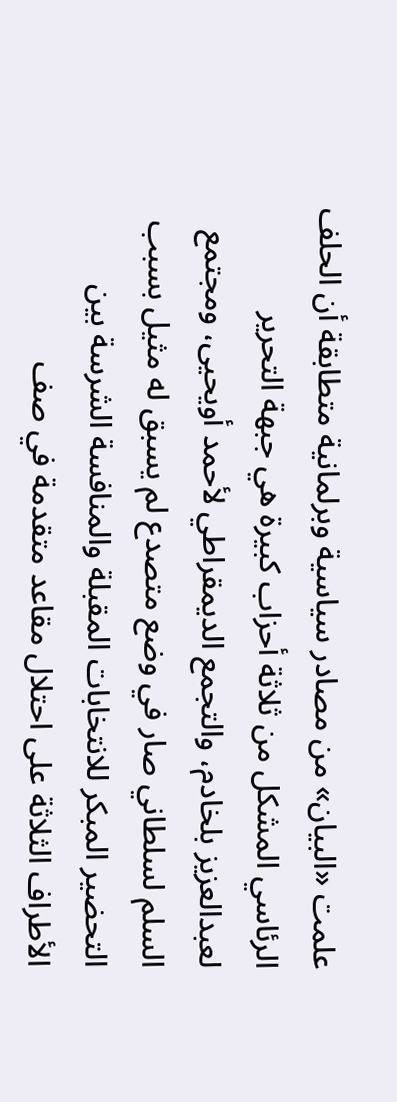علمت «البيان» من مصادر سياسية وبرلمانية متطابقة أن الحلف الرئاسي المشكل من ثلاثة أحزاب كبيرة هي جبهة التحرير لعبدالعزيز بلخادم، والتجمع الديمقراطي لأحمد أويحيى، ومجتمع السلم لسلطاني صار في وضع متصدع لم يسبق له مثيل بسبب التحضير المبكر للانتخابات المقبلة والمنافسة الشرسة بين الأطراف الثلاثة على احتلال مقاعد متقدمة في صف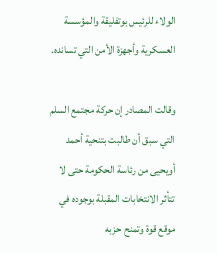الولاء للرئيس بوتفليقة والمؤسسة العسكرية وأجهزة الأمن التي تسانده.

وقالت المصادر إن حركة مجتمع السلم التي سبق أن طالبت بتنحية أحمد أويحيى من رئاسة الحكومة حتى لا تتأثر الانتخابات المقبلة بوجوده في موقع قوة وتمنح حزبه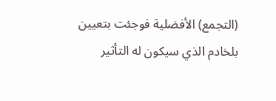(التجمع) الأفضلية فوجئت بتعيين بلخادم الذي سيكون له التأثير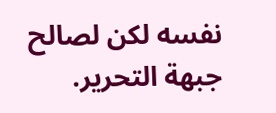نفسه لكن لصالح جبهة التحرير.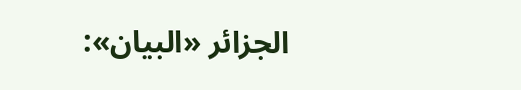الجزائر «البيان»: